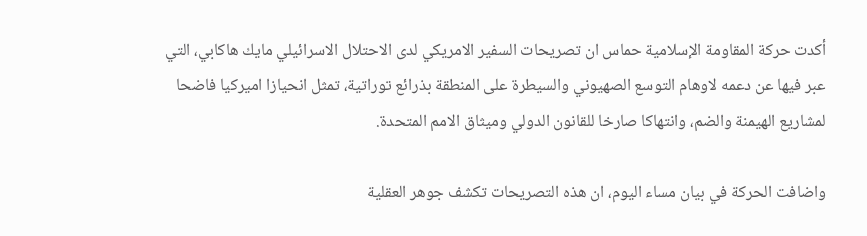أكدت حركة المقاومة الإسلامية حماس ان تصريحات السفير الامريكي لدى الاحتلال الاسرائيلي مايك هاكابي، التي عبر فيها عن دعمه لاوهام التوسع الصهيوني والسيطرة على المنطقة بذرائع توراتية، تمثل انحيازا اميركيا فاضحا لمشاريع الهيمنة والضم، وانتهاكا صارخا للقانون الدولي وميثاق الامم المتحدة.

واضافت الحركة في بيان مساء اليوم، ان هذه التصريحات تكشف جوهر العقلية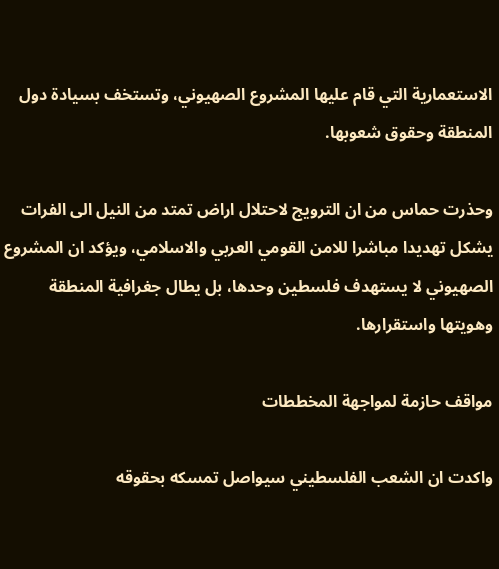الاستعمارية التي قام عليها المشروع الصهيوني، وتستخف بسيادة دول المنطقة وحقوق شعوبها.

وحذرت حماس من ان الترويج لاحتلال اراض تمتد من النيل الى الفرات يشكل تهديدا مباشرا للامن القومي العربي والاسلامي، ويؤكد ان المشروع الصهيوني لا يستهدف فلسطين وحدها، بل يطال جغرافية المنطقة وهويتها واستقرارها.

مواقف حازمة لمواجهة المخططات

واكدت ان الشعب الفلسطيني سيواصل تمسكه بحقوقه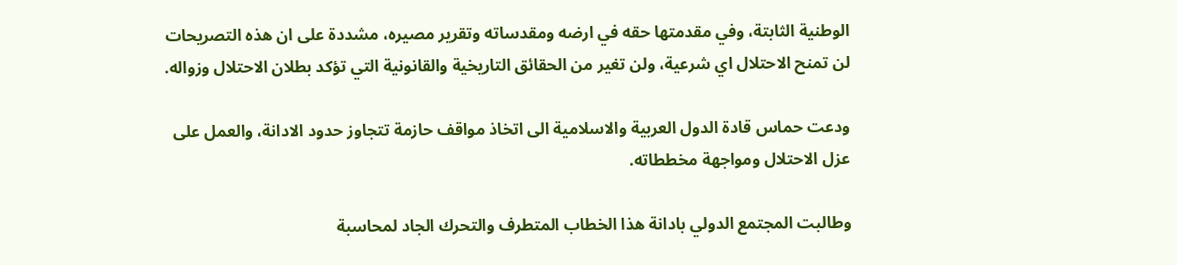الوطنية الثابتة، وفي مقدمتها حقه في ارضه ومقدساته وتقرير مصيره، مشددة على ان هذه التصريحات لن تمنح الاحتلال اي شرعية، ولن تغير من الحقائق التاريخية والقانونية التي تؤكد بطلان الاحتلال وزواله.

ودعت حماس قادة الدول العربية والاسلامية الى اتخاذ مواقف حازمة تتجاوز حدود الادانة، والعمل على عزل الاحتلال ومواجهة مخططاته.

وطالبت المجتمع الدولي بادانة هذا الخطاب المتطرف والتحرك الجاد لمحاسبة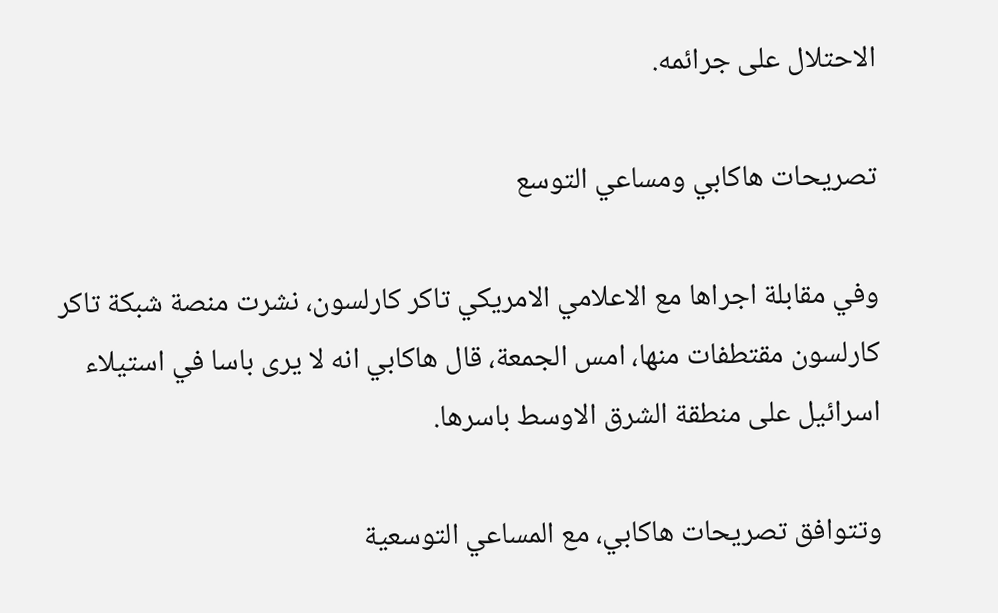الاحتلال على جرائمه.

تصريحات هاكابي ومساعي التوسع

وفي مقابلة اجراها مع الاعلامي الامريكي تاكر كارلسون، نشرت منصة شبكة تاكر كارلسون مقتطفات منها، امس الجمعة، قال هاكابي انه لا يرى باسا في استيلاء اسرائيل على منطقة الشرق الاوسط باسرها.

وتتوافق تصريحات هاكابي، مع المساعي التوسعية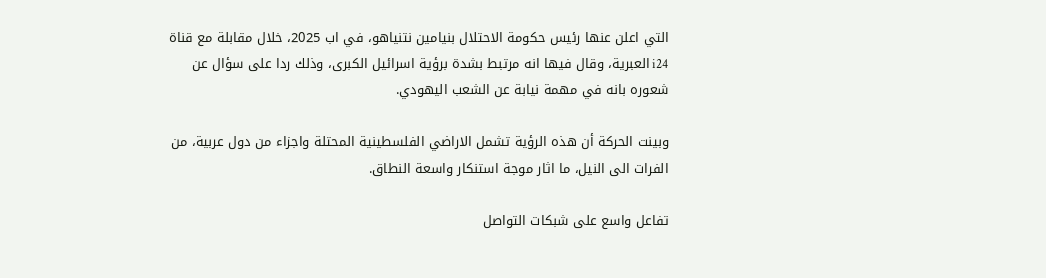التي اعلن عنها رئيس حكومة الاحتلال بنيامين نتنياهو، في اب 2025، خلال مقابلة مع قناة i24 العبرية، وقال فيها انه مرتبط بشدة برؤية اسرائيل الكبرى، وذلك ردا على سؤال عن شعوره بانه في مهمة نيابة عن الشعب اليهودي.

وبينت الحركة أن هذه الرؤية تشمل الاراضي الفلسطينية المحتلة واجزاء من دول عربية، من الفرات الى النيل، ما اثار موجة استنكار واسعة النطاق.

تفاعل واسع على شبكات التواصل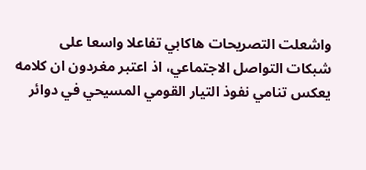واشعلت التصريحات هاكابي تفاعلا واسعا على شبكات التواصل الاجتماعي، اذ اعتبر مغردون ان كلامه يعكس تنامي نفوذ التيار القومي المسيحي في دوائر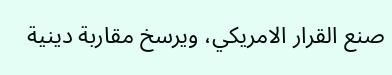صنع القرار الامريكي، ويرسخ مقاربة دينية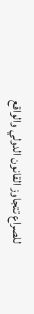للصراع تتجاوز القانون الدولي والواقع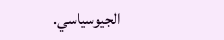الجيوسياسي.